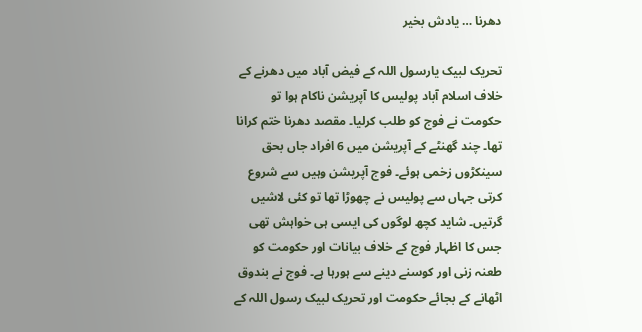دھرنا … یادش بخیر

تحریک لبیک یارسول اللہ کے فیض آباد میں دھرنے کے خلاف اسلام آباد پولیس کا آپریشن ناکام ہوا تو حکومت نے فوج کو طلب کرلیا۔ مقصد دھرنا ختم کرانا تھا۔ چند گھنٹے کے آپریشن میں 6 افراد جاں بحق سینکڑوں زخمی ہوئے۔ فوج آپریشن وہیں سے شروع کرتی جہاں سے پولیس نے چھوڑا تھا تو کئی لاشیں گرتیں۔ شاید کچھ لوگوں کی ایسی ہی خواہش تھی جس کا اظہار فوج کے خلاف بیانات اور حکومت کو طعنہ زنی اور کوسنے دینے سے ہورہا ہے۔ فوج نے بندوق اٹھانے کے بجائے حکومت اور تحریک لبیک رسول اللہ کے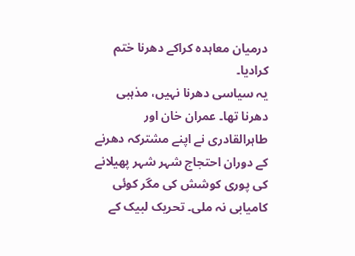درمیان معاہدہ کراکے دھرنا ختم کرادیا۔
یہ سیاسی دھرنا نہیں، مذہبی دھرنا تھا۔ عمران خان اور طاہرالقادری نے اپنے مشترکہ دھرنے کے دوران احتجاج شہر شہر پھیلانے کی پوری کوشش کی مگر کوئی کامیابی نہ ملی۔ تحریک لبیک کے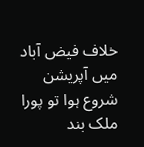خلاف فیض آباد میں آپریشن شروع ہوا تو پورا ملک بند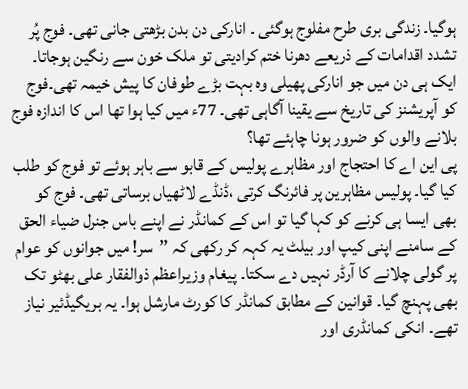ہوگیا۔ زندگی بری طرح مفلوج ہوگئی ۔ انارکی دن بدن بڑھتی جانی تھی۔ فوج پُر تشدد اقدامات کے ذریعے دھرنا ختم کرادیتی تو ملک خون سے رنگین ہوجاتا۔ ایک ہی دن میں جو انارکی پھیلی وہ بہت بڑے طوفان کا پیش خیمہ تھی۔فوج کو آپریشنز کی تاریخ سے یقینا آگاہی تھی۔ 77ء میں کیا ہوا تھا اس کا اندازہ فوج بلانے والوں کو ضرور ہونا چاہئے تھا؟
پی این اے کا احتجاج اور مظاہرے پولیس کے قابو سے باہر ہوئے تو فوج کو طلب کیا گیا۔ پولیس مظاہرین پر فائرنگ کرتی ،ڈنڈے لاٹھیاں برساتی تھی۔ فوج کو بھی ایسا ہی کرنے کو کہا گیا تو اس کے کمانڈر نے اپنے باس جنرل ضیاء الحق کے سامنے اپنی کیپ اور بیلٹ یہ کہہ کر رکھی کہ ’’سر! میں جوانوں کو عوام پر گولی چلانے کا آرڈر نہیں دے سکتا۔ پیغام وزیراعظم ذوالفقار علی بھٹو تک بھی پہنچ گیا۔ قوانین کے مطابق کمانڈر کا کورٹ مارشل ہوا۔ یہ بریگیڈئیر نیاز تھے۔ انکی کمانڈری اور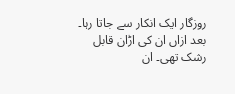روزگار ایک انکار سے جاتا رہا۔ بعد ازاں ان کی اڑان قابل رشک تھی۔ ان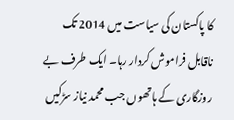کا پاکستان کی سیاست میں 2014 تک ناقابل فراموش کردار رہا۔ ایک طرف بے روزگاری کے ہاتھوں جب محمد نیاز سڑکیں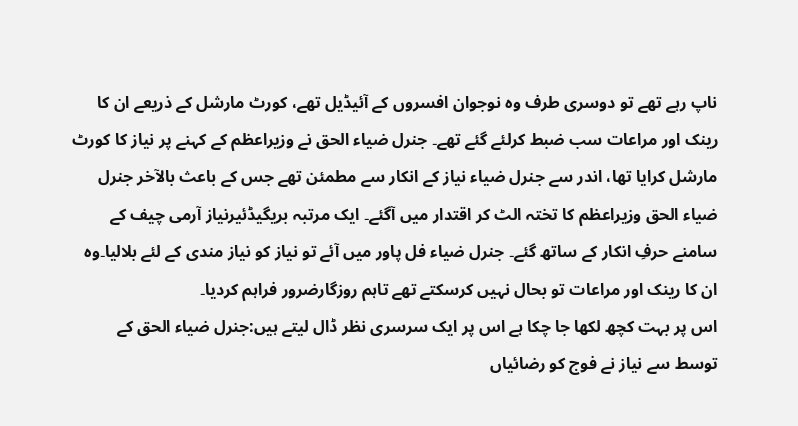ناپ رہے تھے تو دوسری طرف وہ نوجوان افسروں کے آئیڈیل تھے، کورٹ مارشل کے ذریعے ان کا رینک اور مراعات سب ضبط کرلئے گئے تھے۔ جنرل ضیاء الحق نے وزیراعظم کے کہنے پر نیاز کا کورٹ مارشل کرایا تھا، اندر سے جنرل ضیاء نیاز کے انکار سے مطمئن تھے جس کے باعث بالآخر جنرل ضیاء الحق وزیراعظم کا تختہ الٹ کر اقتدار میں آگئے۔ ایک مرتبہ بریگیڈئیرنیاز آرمی چیف کے سامنے حرفِ انکار کے ساتھ گئے۔ جنرل ضیاء فل پاور میں آئے تو نیاز کو نیاز مندی کے لئے بلالیا۔وہ ان کا رینک اور مراعات تو بحال نہیں کرسکتے تھے تاہم روزگارضرور فراہم کردیا۔
اس پر بہت کچھ لکھا جا چکا ہے اس پر ایک سرسری نظر ڈال لیتے ہیں:جنرل ضیاء الحق کے توسط سے نیاز نے فوج کو رضائیاں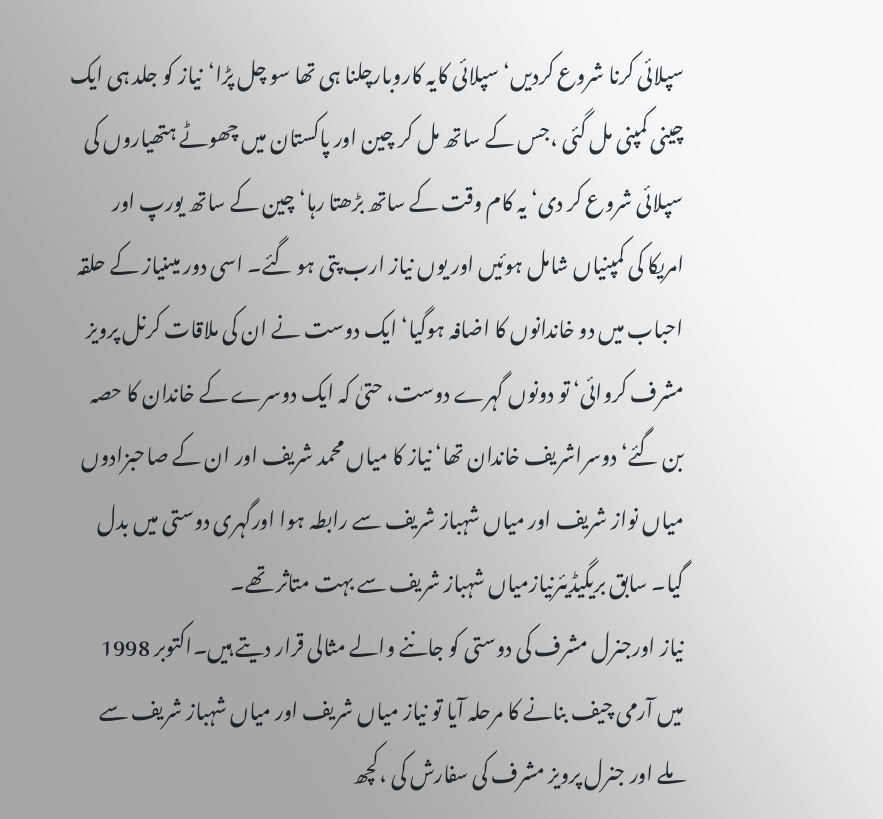سپلائی کرنا شروع کردیں‘ سپلائی کایہ کاروبارچلنا ہی تھا سو چل پڑا‘نیاز کو جلد ہی ایک چینی کمپنی مل گئی ،جس کے ساتھ مل کر چین اور پاکستان میں چھوٹے ہتھیاروں کی سپلائی شروع کر دی‘ یہ کام وقت کے ساتھ بڑھتا رہا‘ چین کے ساتھ یورپ اور امریکا کی کمپنیاں شامل ہوئیں اور یوں نیاز ارب پتی ہو گئے۔ اسی دور میںنیاز کے حلقہ احباب میں دو خاندانوں کا اضافہ ہوگیا‘ ایک دوست نے ان کی ملاقات کرنل پرویز مشرف کروائی‘ تو دونوں گہرے دوست، حتیٰ کہ ایک دوسرے کے خاندان کا حصہ بن گئے‘ دوسراشریف خاندان تھا‘ نیاز کا میاں محمد شریف اور ان کے صاحبزادوں میاں نواز شریف اور میاں شہباز شریف سے رابطہ ہوا اورگہری دوستی میں بدل گیا۔ سابق بریگیڈیئرنیازمیاں شہباز شریف سے بہت متاثر تھے۔
نیاز اورجنرل مشرف کی دوستی کو جاننے والے مثالی قرار دیتے ہیں۔اکتوبر 1998 میں آرمی چیف بنانے کا مرحلہ آیا تو نیاز میاں شریف اور میاں شہباز شریف سے ملے اور جنرل پرویز مشرف کی سفارش کی ،کچھ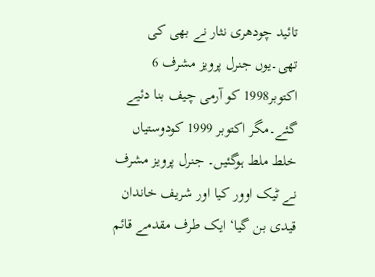تائید چودھری نثار نے بھی کی تھی۔یوں جنرل پرویز مشرف 6 اکتوبر1998 کو آرمی چیف بنا دئیے گئے۔مگر اکتوبر 1999 کودوستیاں خلط ملط ہوگئیں۔ جنرل پرویز مشرف نے ٹیک اوور کیا اور شریف خاندان قیدی بن گیا‘ ایک طرف مقدمے قائم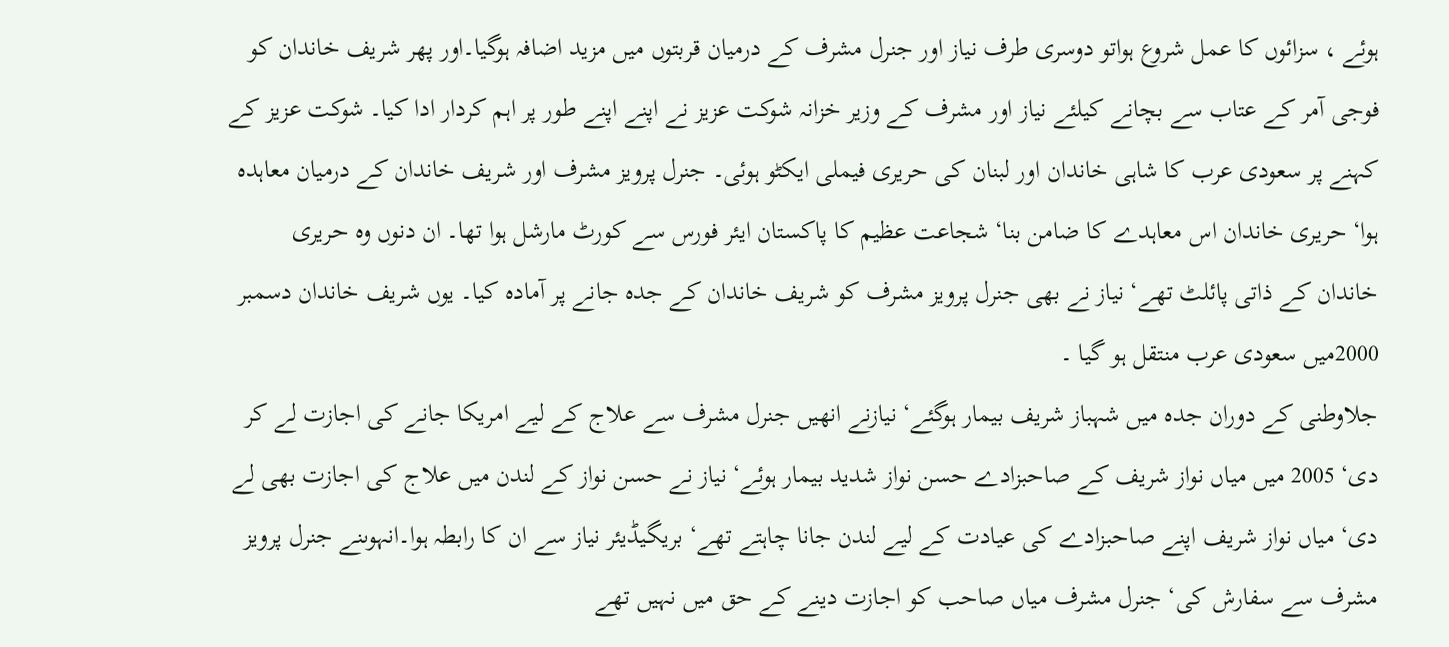ہوئے ، سزائوں کا عمل شروع ہواتو دوسری طرف نیاز اور جنرل مشرف کے درمیان قربتوں میں مزید اضافہ ہوگیا۔اور پھر شریف خاندان کو فوجی آمر کے عتاب سے بچانے کیلئے نیاز اور مشرف کے وزیر خزانہ شوکت عزیز نے اپنے اپنے طور پر اہم کردار ادا کیا۔ شوکت عزیز کے کہنے پر سعودی عرب کا شاہی خاندان اور لبنان کی حریری فیملی ایکٹو ہوئی۔ جنرل پرویز مشرف اور شریف خاندان کے درمیان معاہدہ ہوا‘ حریری خاندان اس معاہدے کا ضامن بنا‘ شجاعت عظیم کا پاکستان ایئر فورس سے کورٹ مارشل ہوا تھا۔ ان دنوں وہ حریری خاندان کے ذاتی پائلٹ تھے‘ نیاز نے بھی جنرل پرویز مشرف کو شریف خاندان کے جدہ جانے پر آمادہ کیا۔ یوں شریف خاندان دسمبر 2000میں سعودی عرب منتقل ہو گیا ۔
جلاوطنی کے دوران جدہ میں شہباز شریف بیمار ہوگئے‘ نیازنے انھیں جنرل مشرف سے علاج کے لیے امریکا جانے کی اجازت لے کر دی‘ 2005 میں میاں نواز شریف کے صاحبزادے حسن نواز شدید بیمار ہوئے‘ نیاز نے حسن نواز کے لندن میں علاج کی اجازت بھی لے دی‘ میاں نواز شریف اپنے صاحبزادے کی عیادت کے لیے لندن جانا چاہتے تھے‘ بریگیڈیئر نیاز سے ان کا رابطہ ہوا۔انہوںنے جنرل پرویز مشرف سے سفارش کی‘ جنرل مشرف میاں صاحب کو اجازت دینے کے حق میں نہیں تھے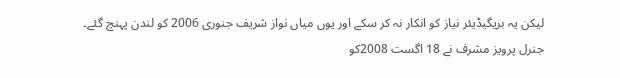لیکن یہ بریگیڈیئر نیاز کو انکار نہ کر سکے اور یوں میاں نواز شریف جنوری 2006 کو لندن پہنچ گئے۔
جنرل پرویز مشرف نے 18 اگست 2008کو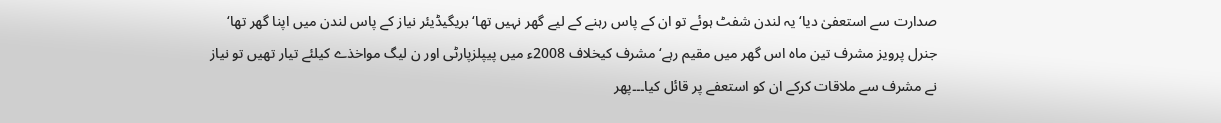صدارت سے استعفیٰ دیا‘ یہ لندن شفٹ ہوئے تو ان کے پاس رہنے کے لیے گھر نہیں تھا‘ بریگیڈیئر نیاز کے پاس لندن میں اپنا گھر تھا‘ جنرل پرویز مشرف تین ماہ اس گھر میں مقیم رہے‘ مشرف کیخلاف 2008ء میں پیپلزپارٹی اور ن لیگ مواخذے کیلئے تیار تھیں تو نیاز نے مشرف سے ملاقات کرکے ان کو استعفے پر قائل کیا۔۔۔پھر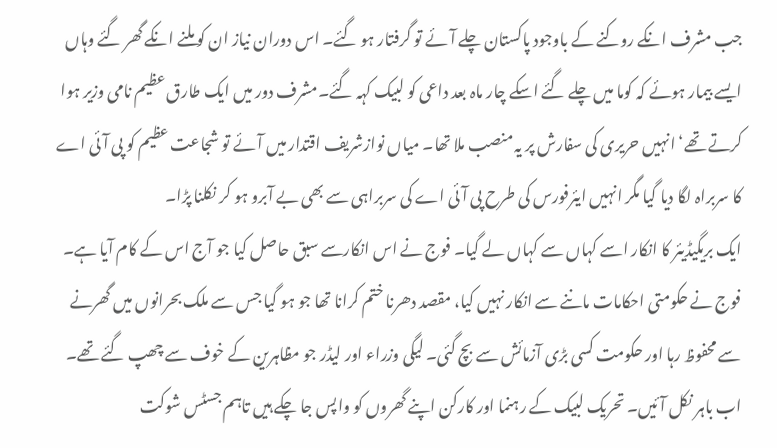جب مشرف انکے روکنے کے باوجود پاکستان چلے آئے تو گرفتار ہو گئے۔ اس دوران نیاز ان کو ملنے انکے گھر گئے وہاں ایسے بیمار ہوئے کہ کوما میں چلے گئے اسکے چار ماہ بعد داعی کو لبیک کہہ گئے۔مشرف دور میں ایک طارق عظیم نامی وزیر ہوا کرتے تھے‘ انہیں حریری کی سفارش پر یہ منصب ملا تھا۔ میاں نوازشریف اقتدار میں آئے تو شجاعت عظیم کو پی آئی اے کا سربراہ لگا دیا گیا مگر انہیں ایئرفورس کی طرح پی آئی اے کی سربراہی سے بھی بے آبرو ہو کر نکلنا پڑا۔
ایک بریگیڈیئر کا انکار اسے کہاں سے کہاں لے گیا۔ فوج نے اس انکارسے سبق حاصل کیا جو آج اس کے کام آیا ہے۔ فوج نے حکومتی احکامات ماننے سے انکار نہیں کیا، مقصد دھرنا ختم کرانا تھا جو ہو گیا جس سے ملک بحرانوں میں گھرنے سے محفوظ رہا اور حکومت کسی بڑی آزمائش سے بچ گئی۔ لیگی وزراء اور لیڈر جو مظاہرین کے خوف سے چھپ گئے تھے۔ اب باہر نکل آئیں۔ تحریک لبیک کے رہنما اور کارکن اپنے گھروں کو واپس جا چکے ہیں تاہم جسٹس شوکت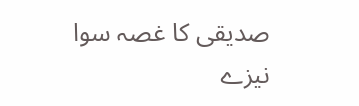صدیقی کا غصہ سوا نیزے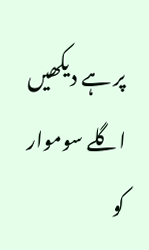پر ہے دیکھیں اگلے سوموار کو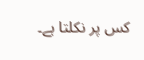کس پر نکلتا ہے۔